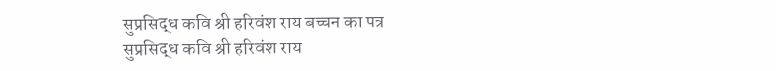सुप्रसिद्ध कवि श्री हरिवंश राय बच्चन का पत्र
सुप्रसिद्ध कवि श्री हरिवंश राय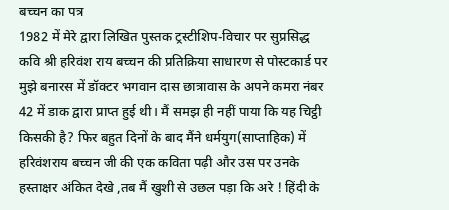बच्चन का पत्र
1982 में मेरे द्वारा लिखित पुस्तक ट्रस्टीशिप-विचार पर सुप्रसिद्ध कवि श्री हरिवंश राय बच्चन की प्रतिक्रिया साधारण से पोस्टकार्ड पर मुझे बनारस में डॉक्टर भगवान दास छात्रावास के अपने कमरा नंबर 42 में डाक द्वारा प्राप्त हुई थी। मैं समझ ही नहीं पाया कि यह चिट्ठी किसकी है? फिर बहुत दिनों के बाद मैंने धर्मयुग(साप्ताहिक) में हरिवंशराय बच्चन जी की एक कविता पढ़ी और उस पर उनके हस्ताक्षर अंकित देखे ,तब मैं खुशी से उछल पड़ा कि अरे ! हिंदी के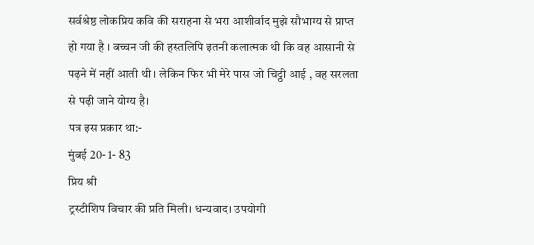सर्वश्रेष्ठ लोकप्रिय कवि की सराहना से भरा आशीर्वाद मुझे सौभाग्य से प्राप्त हो गया है । बच्चन जी की हस्तलिपि इतनी कलात्मक थी कि वह आसानी से पढ़ने में नहीं आती थी । लेकिन फिर भी मेरे पास जो चिट्ठी आई , वह सरलता से पढ़ी जाने योग्य है।
पत्र इस प्रकार था:-
मुंबई 20- 1- 83
प्रिय श्री
ट्रस्टीशिप विचार की प्रति मिली। धन्यवाद। उपयोगी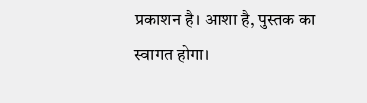प्रकाशन है। आशा है, पुस्तक का स्वागत होगा।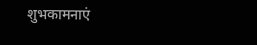शुभकामनाएं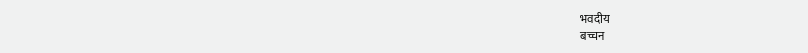भवदीय
बच्चन